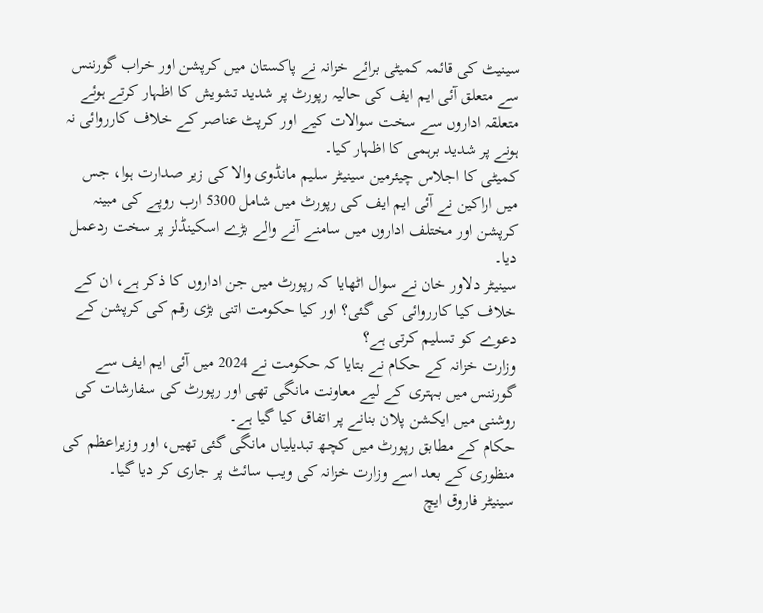سینیٹ کی قائمہ کمیٹی برائے خزانہ نے پاکستان میں کرپشن اور خراب گورننس سے متعلق آئی ایم ایف کی حالیہ رپورٹ پر شدید تشویش کا اظہار کرتے ہوئے متعلقہ اداروں سے سخت سوالات کیے اور کرپٹ عناصر کے خلاف کارروائی نہ ہونے پر شدید برہمی کا اظہار کیا۔
کمیٹی کا اجلاس چیئرمین سینیٹر سلیم مانڈوی والا کی زیر صدارت ہوا، جس میں اراکین نے آئی ایم ایف کی رپورٹ میں شامل 5300 ارب روپے کی مبینہ کرپشن اور مختلف اداروں میں سامنے آنے والے بڑے اسکینڈلز پر سخت ردعمل دیا۔
سینیٹر دلاور خان نے سوال اٹھایا کہ رپورٹ میں جن اداروں کا ذکر ہے، ان کے خلاف کیا کارروائی کی گئی؟ اور کیا حکومت اتنی بڑی رقم کی کرپشن کے دعوے کو تسلیم کرتی ہے؟
وزارت خزانہ کے حکام نے بتایا کہ حکومت نے 2024 میں آئی ایم ایف سے گورننس میں بہتری کے لیے معاونت مانگی تھی اور رپورٹ کی سفارشات کی روشنی میں ایکشن پلان بنانے پر اتفاق کیا گیا ہے۔
حکام کے مطابق رپورٹ میں کچھ تبدیلیاں مانگی گئی تھیں، اور وزیراعظم کی منظوری کے بعد اسے وزارت خزانہ کی ویب سائٹ پر جاری کر دیا گیا۔
سینیٹر فاروق ایچ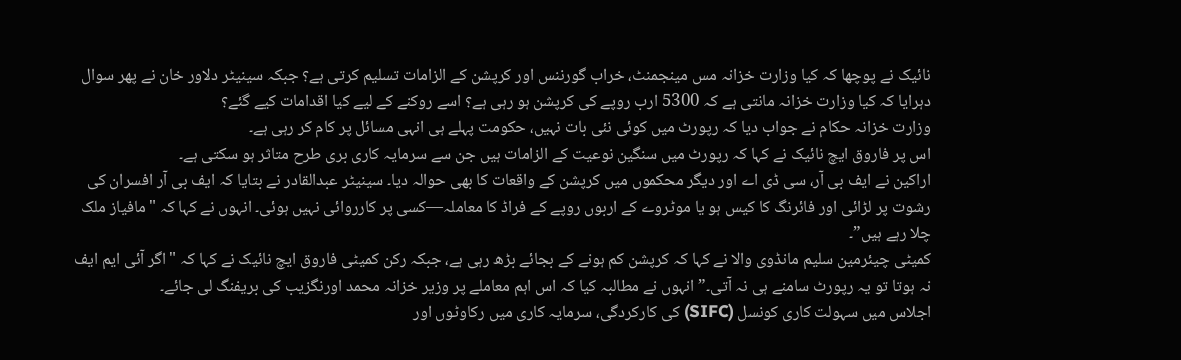نائیک نے پوچھا کہ کیا وزارت خزانہ مس مینجمنٹ، خراب گورننس اور کرپشن کے الزامات تسلیم کرتی ہے؟ جبکہ سینیٹر دلاور خان نے پھر سوال دہرایا کہ کیا وزارت خزانہ مانتی ہے کہ 5300 ارب روپے کی کرپشن ہو رہی ہے؟ اسے روکنے کے لیے کیا اقدامات کیے گئے؟
وزارت خزانہ حکام نے جواب دیا کہ رپورٹ میں کوئی نئی بات نہیں، حکومت پہلے ہی انہی مسائل پر کام کر رہی ہے۔
اس پر فاروق ایچ نائیک نے کہا کہ رپورٹ میں سنگین نوعیت کے الزامات ہیں جن سے سرمایہ کاری بری طرح متاثر ہو سکتی ہے۔
اراکین نے ایف بی آر، سی ڈی اے اور دیگر محکموں میں کرپشن کے واقعات کا بھی حوالہ دیا۔ سینیٹر عبدالقادر نے بتایا کہ ایف بی آر افسران کی رشوت پر لڑائی اور فائرنگ کا کیس ہو یا موٹروے کے اربوں روپے کے فراڈ کا معاملہ—کسی پر کارروائی نہیں ہوئی۔ انہوں نے کہا کہ "مافیاز ملک چلا رہے ہیں”۔
کمیٹی چیئرمین سلیم مانڈوی والا نے کہا کہ کرپشن کم ہونے کے بجائے بڑھ رہی ہے، جبکہ رکن کمیٹی فاروق ایچ نائیک نے کہا کہ "اگر آئی ایم ایف نہ ہوتا تو یہ رپورٹ سامنے ہی نہ آتی۔” انہوں نے مطالبہ کیا کہ اس اہم معاملے پر وزیر خزانہ محمد اورنگزیب کی بریفنگ لی جائے۔
اجلاس میں سہولت کاری کونسل (SIFC) کی کارکردگی، سرمایہ کاری میں رکاوٹوں اور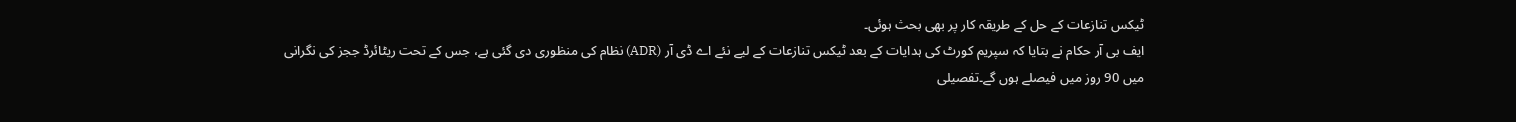ٹیکس تنازعات کے حل کے طریقہ کار پر بھی بحث ہوئی۔
ایف بی آر حکام نے بتایا کہ سپریم کورٹ کی ہدایات کے بعد ٹیکس تنازعات کے لیے نئے اے ڈی آر (ADR) نظام کی منظوری دی گئی ہے، جس کے تحت ریٹائرڈ ججز کی نگرانی میں 90 روز میں فیصلے ہوں گے۔تفصیلی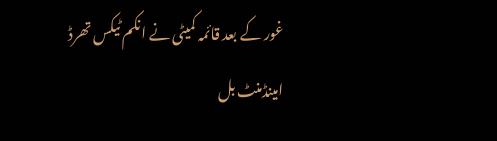غور کے بعد قائمہ کمیٹی نے انکم ٹیکس تھرڈ امینڈمنٹ بل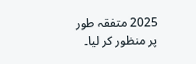2025 متفقہ طور پر منظور کر لیا۔